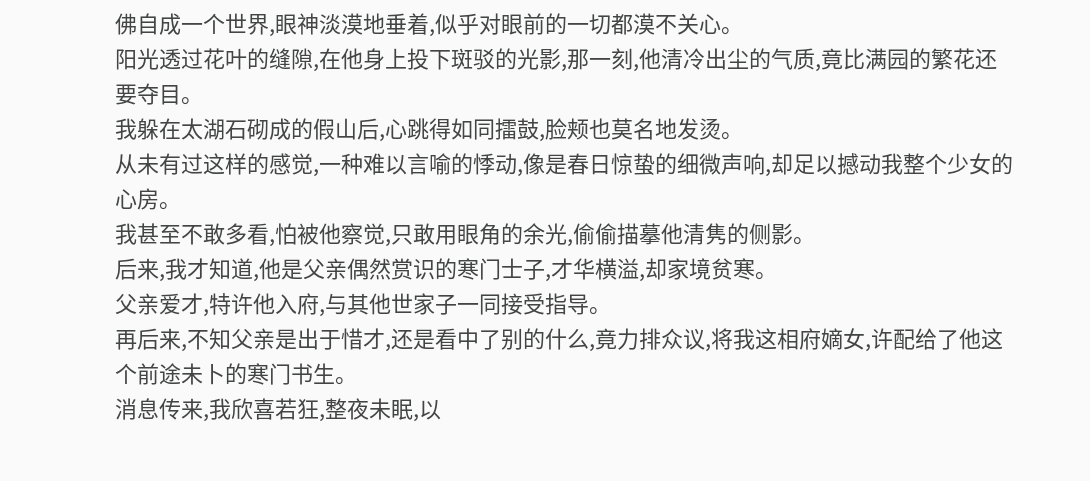佛自成一个世界,眼神淡漠地垂着,似乎对眼前的一切都漠不关心。
阳光透过花叶的缝隙,在他身上投下斑驳的光影,那一刻,他清冷出尘的气质,竟比满园的繁花还要夺目。
我躲在太湖石砌成的假山后,心跳得如同擂鼓,脸颊也莫名地发烫。
从未有过这样的感觉,一种难以言喻的悸动,像是春日惊蛰的细微声响,却足以撼动我整个少女的心房。
我甚至不敢多看,怕被他察觉,只敢用眼角的余光,偷偷描摹他清隽的侧影。
后来,我才知道,他是父亲偶然赏识的寒门士子,才华横溢,却家境贫寒。
父亲爱才,特许他入府,与其他世家子一同接受指导。
再后来,不知父亲是出于惜才,还是看中了别的什么,竟力排众议,将我这相府嫡女,许配给了他这个前途未卜的寒门书生。
消息传来,我欣喜若狂,整夜未眠,以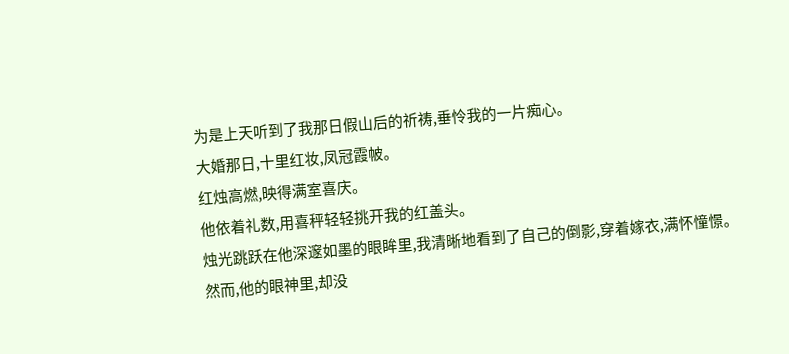为是上天听到了我那日假山后的祈祷,垂怜我的一片痴心。
大婚那日,十里红妆,凤冠霞帔。
红烛高燃,映得满室喜庆。
他依着礼数,用喜秤轻轻挑开我的红盖头。
烛光跳跃在他深邃如墨的眼眸里,我清晰地看到了自己的倒影,穿着嫁衣,满怀憧憬。
然而,他的眼神里,却没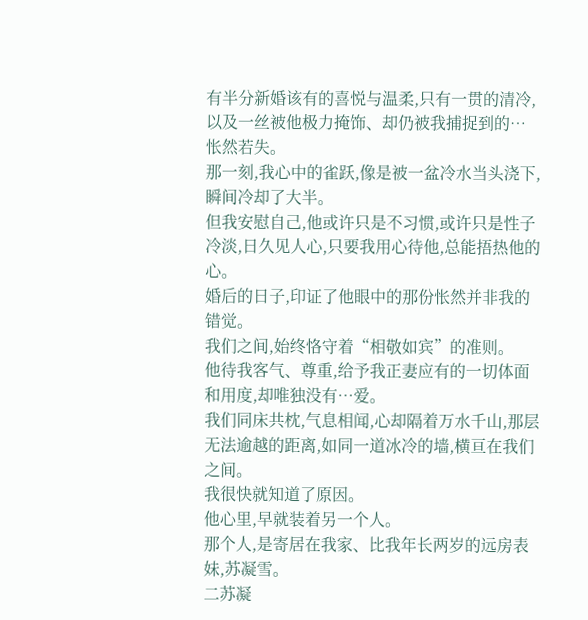有半分新婚该有的喜悦与温柔,只有一贯的清冷,以及一丝被他极力掩饰、却仍被我捕捉到的…怅然若失。
那一刻,我心中的雀跃,像是被一盆冷水当头浇下,瞬间冷却了大半。
但我安慰自己,他或许只是不习惯,或许只是性子冷淡,日久见人心,只要我用心待他,总能捂热他的心。
婚后的日子,印证了他眼中的那份怅然并非我的错觉。
我们之间,始终恪守着“相敬如宾”的准则。
他待我客气、尊重,给予我正妻应有的一切体面和用度,却唯独没有…爱。
我们同床共枕,气息相闻,心却隔着万水千山,那层无法逾越的距离,如同一道冰冷的墙,横亘在我们之间。
我很快就知道了原因。
他心里,早就装着另一个人。
那个人,是寄居在我家、比我年长两岁的远房表妹,苏凝雪。
二苏凝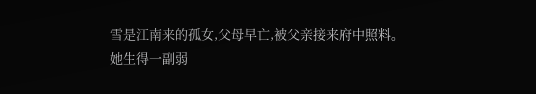雪是江南来的孤女,父母早亡,被父亲接来府中照料。
她生得一副弱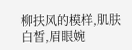柳扶风的模样,肌肤白皙,眉眼婉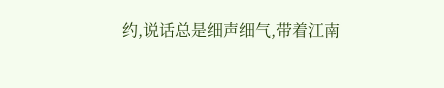约,说话总是细声细气,带着江南